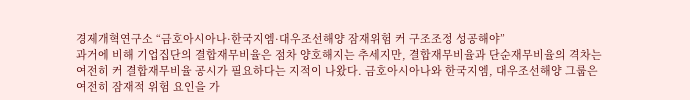경제개혁연구소 “금호아시아나·한국지엠·대우조선해양 잠재위험 커 구조조정 성공해야”
과거에 비해 기업집단의 결합재무비율은 점차 양호해지는 추세지만, 결합재무비율과 단순재무비율의 격차는 여전히 커 결합재무비율 공시가 필요하다는 지적이 나왔다. 금호아시아나와 한국지엠, 대우조선해양 그룹은 여전히 잠재적 위험 요인을 가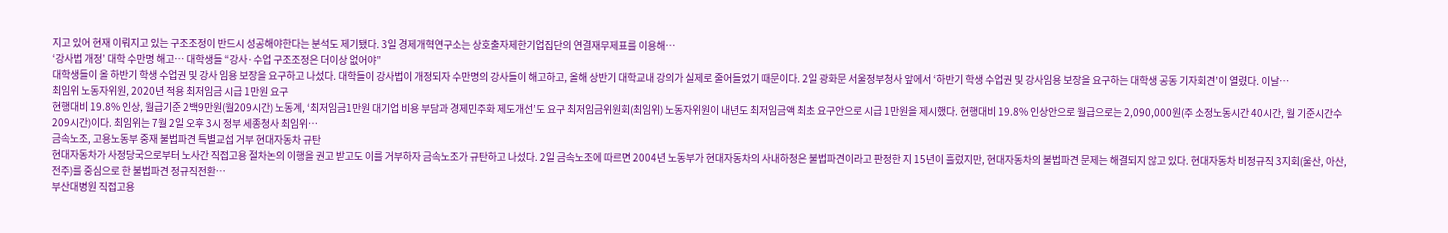지고 있어 현재 이뤄지고 있는 구조조정이 반드시 성공해야한다는 분석도 제기됐다. 3일 경제개혁연구소는 상호출자제한기업집단의 연결재무제표를 이용해…
‘강사법 개정’ 대학 수만명 해고… 대학생들 “강사·수업 구조조정은 더이상 없어야”
대학생들이 올 하반기 학생 수업권 및 강사 임용 보장을 요구하고 나섰다. 대학들이 강사법이 개정되자 수만명의 강사들이 해고하고, 올해 상반기 대학교내 강의가 실제로 줄어들었기 때문이다. 2일 광화문 서울정부청사 앞에서 ‘하반기 학생 수업권 및 강사임용 보장을 요구하는 대학생 공동 기자회견’이 열렸다. 이날…
최임위 노동자위원, 2020년 적용 최저임금 시급 1만원 요구
현행대비 19.8% 인상, 월급기준 2백9만원(월209시간) 노동계, ‘최저임금1만원 대기업 비용 부담과 경제민주화 제도개선’도 요구 최저임금위원회(최임위) 노동자위원이 내년도 최저임금액 최초 요구안으로 시급 1만원을 제시했다. 현행대비 19.8% 인상안으로 월급으로는 2,090,000원(주 소정노동시간 40시간, 월 기준시간수 209시간)이다. 최임위는 7월 2일 오후 3시 정부 세종청사 최임위…
금속노조, 고용노동부 중재 불법파견 특별교섭 거부 현대자동차 규탄
현대자동차가 사정당국으로부터 노사간 직접고용 절차논의 이행을 권고 받고도 이를 거부하자 금속노조가 규탄하고 나섰다. 2일 금속노조에 따르면 2004년 노동부가 현대자동차의 사내하청은 불법파견이라고 판정한 지 15년이 흘렀지만, 현대자동차의 불법파견 문제는 해결되지 않고 있다. 현대자동차 비정규직 3지회(울산, 아산, 전주)를 중심으로 한 불법파견 정규직전환…
부산대병원 직접고용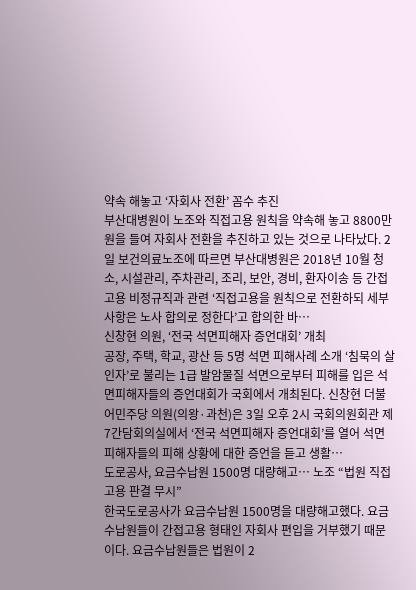약속 해놓고 ‘자회사 전환’ 꼼수 추진
부산대병원이 노조와 직접고용 원칙을 약속해 놓고 8800만원을 들여 자회사 전환을 추진하고 있는 것으로 나타났다. 2일 보건의료노조에 따르면 부산대병원은 2018년 10월 청소, 시설관리, 주차관리, 조리, 보안, 경비, 환자이송 등 간접고용 비정규직과 관련 ‘직접고용을 원칙으로 전환하되 세부사항은 노사 합의로 정한다’고 합의한 바…
신창현 의원, ‘전국 석면피해자 증언대회’ 개최
공장, 주택, 학교, 광산 등 5명 석면 피해사례 소개 ‘침묵의 살인자’로 불리는 1급 발암물질 석면으로부터 피해를 입은 석면피해자들의 증언대회가 국회에서 개최된다. 신창현 더불어민주당 의원(의왕·과천)은 3일 오후 2시 국회의원회관 제7간담회의실에서 ‘전국 석면피해자 증언대회’를 열어 석면피해자들의 피해 상황에 대한 증언을 듣고 생활…
도로공사, 요금수납원 1500명 대량해고… 노조 “법원 직접고용 판결 무시”
한국도로공사가 요금수납원 1500명을 대량해고했다. 요금수납원들이 간접고용 형태인 자회사 편입을 거부했기 때문이다. 요금수납원들은 법원이 2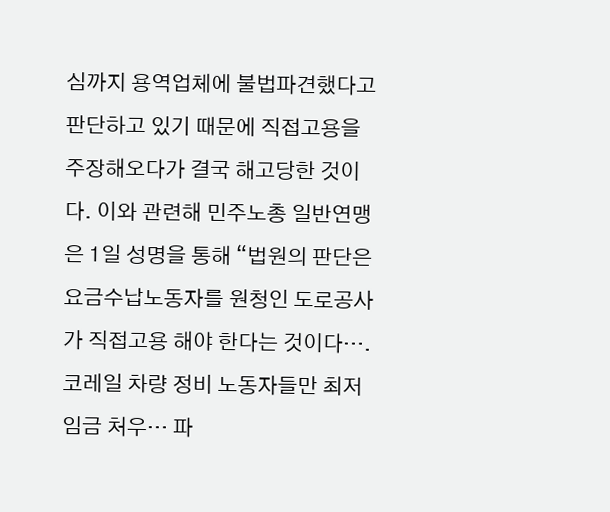심까지 용역업체에 불법파견했다고 판단하고 있기 때문에 직접고용을 주장해오다가 결국 해고당한 것이다. 이와 관련해 민주노총 일반연맹은 1일 성명을 통해 “법원의 판단은 요금수납노동자를 원청인 도로공사가 직접고용 해야 한다는 것이다….
코레일 차량 정비 노동자들만 최저임금 처우… 파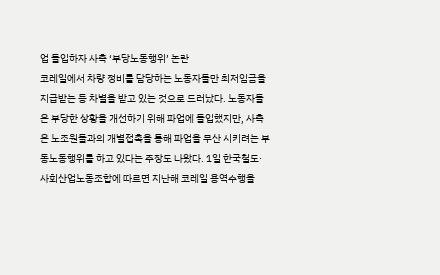업 돌입하자 사측 ‘부당노동행위’ 논란
코레일에서 차량 정비를 담당하는 노동자들만 최저임금을 지급받는 등 차별을 받고 있는 것으로 드러났다. 노동자들은 부당한 상황을 개선하기 위해 파업에 돌입했지만, 사측은 노조원들과의 개별접촉을 통해 파업을 무산 시키려는 부동노동행위를 하고 있다는 주장도 나왔다. 1일 한국철도·사회산업노동조합에 따르면 지난해 코레일 용역수행을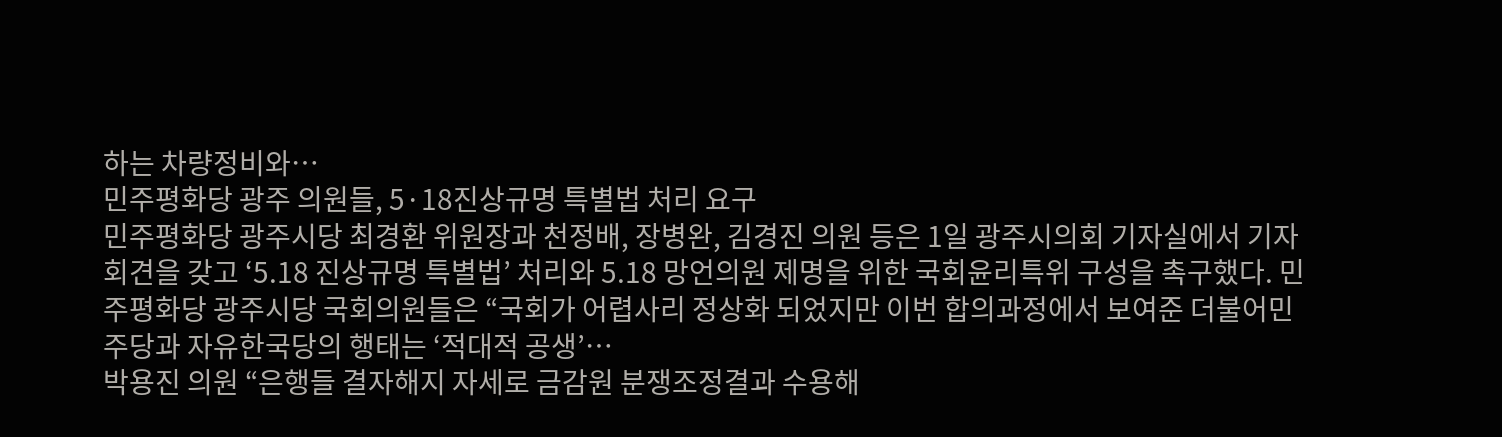하는 차량정비와…
민주평화당 광주 의원들, 5·18진상규명 특별법 처리 요구
민주평화당 광주시당 최경환 위원장과 천정배, 장병완, 김경진 의원 등은 1일 광주시의회 기자실에서 기자회견을 갖고 ‘5.18 진상규명 특별법’ 처리와 5.18 망언의원 제명을 위한 국회윤리특위 구성을 촉구했다. 민주평화당 광주시당 국회의원들은 “국회가 어렵사리 정상화 되었지만 이번 합의과정에서 보여준 더불어민주당과 자유한국당의 행태는 ‘적대적 공생’…
박용진 의원 “은행들 결자해지 자세로 금감원 분쟁조정결과 수용해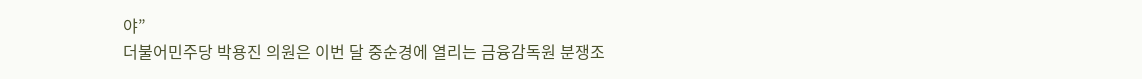야”
더불어민주당 박용진 의원은 이번 달 중순경에 열리는 금융감독원 분쟁조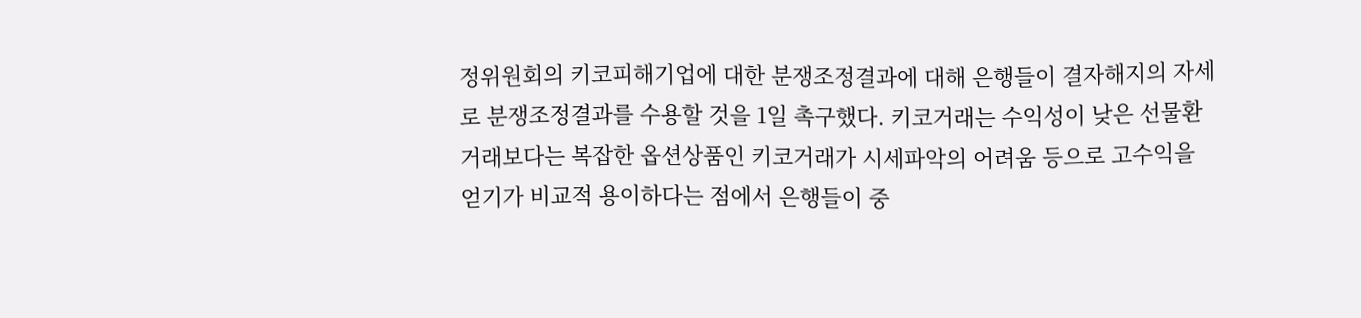정위원회의 키코피해기업에 대한 분쟁조정결과에 대해 은행들이 결자해지의 자세로 분쟁조정결과를 수용할 것을 1일 촉구했다. 키코거래는 수익성이 낮은 선물환거래보다는 복잡한 옵션상품인 키코거래가 시세파악의 어려움 등으로 고수익을 얻기가 비교적 용이하다는 점에서 은행들이 중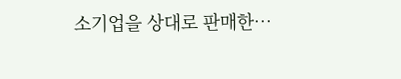소기업을 상대로 판매한…